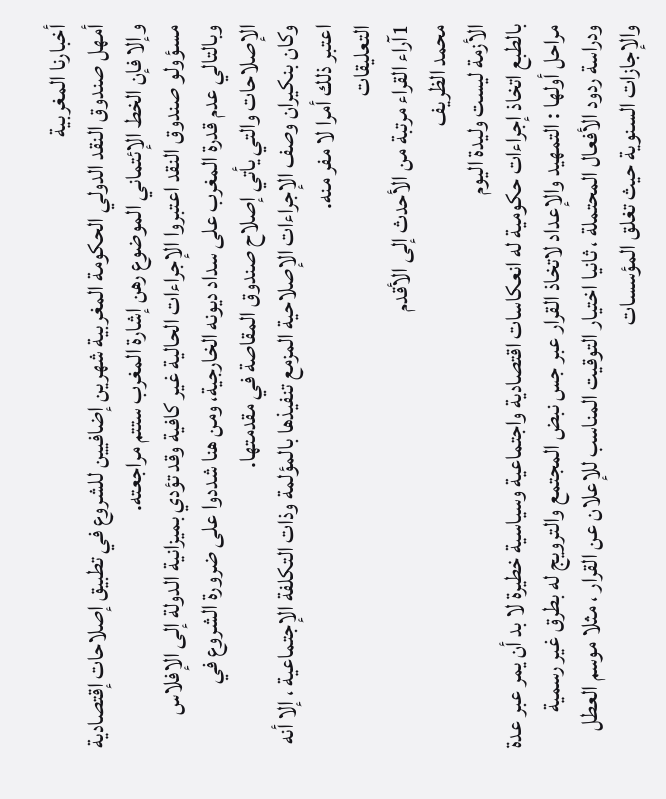أخبارنا المغربية
أمهل صندوق النقد الدولي الحكومة المغربية شهرين إضافيين للشروع في تطبيق إصلاحات إقتصادية وإلا فإن الخط الإئتماني الموضوع رهن إشارة المغرب ستتم مراجعته.
مسؤولو صندوق النقد اعتبروا الإجراءات الحالية غير كافية وقد تؤدي بميزانية الدولة إلى الإفلاس وبالتالي عدم قدرة المغرب على سداد ديونه الخارجية، ومن هنا شددوا على ضرورة الشروع في الإصلاحات والتي يأتي إصلاح صندوق المقاصة في مقدمتها.
وكان بنكيران وصف الإجراءات الإصلاحية المزمع تنفيذها بالمؤلمة وذات التكلفة الإجتماعية ، إلا أنه اعتبر ذلك أمرا لا مفر منه.
التعليقات
1آراء القراء مرتبة من الأحدث إلى الأقدم
محمد الظريف
الأزمة ليست وليدة اليوم
بالطبع اتخاذ إجراءات حكومية له انعكاسات اقتصادية واجتماعية وسياسية خطيرة لا بد أن يمر عبر عدة مراحل أولها : التمهيد والإعداد لاتخاذ القرار عبر جس نبض المجتمع والترويج له بطرق غير رسمية ودراسة ردود الأفعال المحتملة ، ثانيا اختيار التوقيت المناسب للإعلان عن القرار ، مثلا موسم العطل والإجازات السنوية حيث تغلق المؤسسات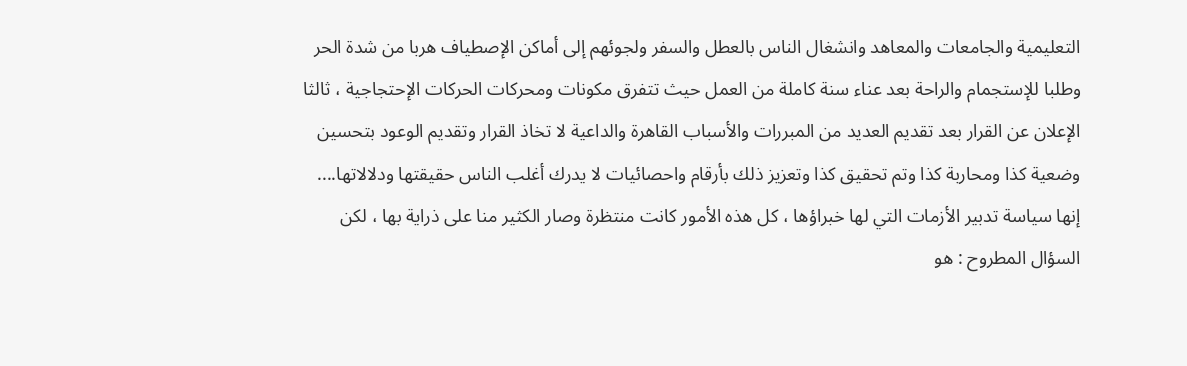التعليمية والجامعات والمعاهد وانشغال الناس بالعطل والسفر ولجوئهم إلى أماكن الإصطياف هربا من شدة الحر وطلبا للإستجمام والراحة بعد عناء سنة كاملة من العمل حيث تتفرق مكونات ومحركات الحركات الإحتجاجية ، ثالثا الإعلان عن القرار بعد تقديم العديد من المبررات والأسباب القاهرة والداعية لا تخاذ القرار وتقديم الوعود بتحسين وضعية كذا ومحاربة كذا وتم تحقيق كذا وتعزيز ذلك بأرقام واحصائيات لا يدرك أغلب الناس حقيقتها ودلالاتها.... إنها سياسة تدبير الأزمات التي لها خبراؤها ، كل هذه الأمور كانت منتظرة وصار الكثير منا على ذراية بها ، لكن السؤال المطروح : هو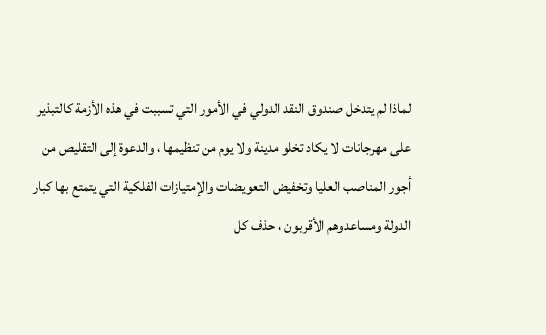لماذا لم يتدخل صندوق النقد الدولي في الأمور التي تسببت في هذه الأزمة كالتبذير على مهرجانات لا يكاد تخلو مدينة ولا يوم من تنظيمها ، والدعوة إلى التقليص من أجور المناصب العليا وتخفيض التعويضات والإمتيازات الفلكية التي يتمتع بها كبار الدولة ومساعدوهم الأقربون ، حذف كل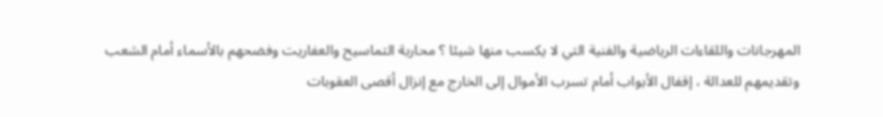المهرجانات واللقاءات الرياضية والفنية التي لا يكسب منها شيئا ؟ محاربة التماسيح والعفاريت وفضحهم بالأسماء أمام الشعب وتقديمهم للعدالة ، إقفال الأبواب أمام تسرب الأموال إلى الخارج مع إنزال أقصى العقوبات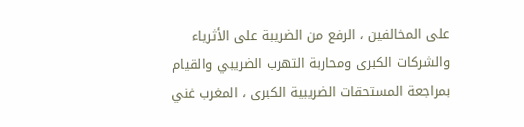على المخالفين ، الرفع من الضريبة على الأثرياء والشركات الكبرى ومحاربة التهرب الضريبي والقيام بمراجعة المستحقات الضريبية الكبرى ، المغرب غني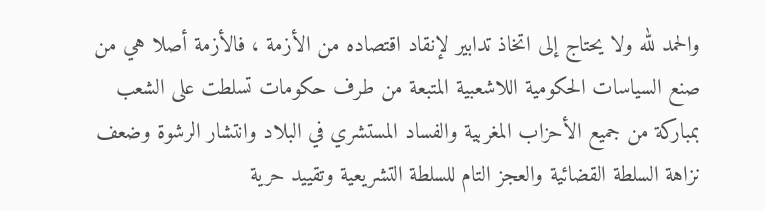والحمد لله ولا يحتاج إلى اتخاذ تدابير لإنقاد اقتصاده من الأزمة ، فالأزمة أصلا هي من صنع السياسات الحكومية اللاشعبية المتبعة من طرف حكومات تسلطت على الشعب بمباركة من جميع الأحزاب المغربية والفساد المستشري في البلاد وانتشار الرشوة وضعف نزاهة السلطة القضائية والعجز التام للسلطة التشريعية وتقييد حرية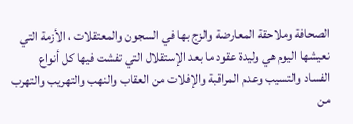الصحافة وملاحقة المعارضة والزج بها في السجون والمعتقلات ، الأزمة التي نعيشها اليوم هي وليدة عقود ما بعد الإستقلال التي تفشت فيها كل أنواع الفساد والتسيب وعدم المراقبة والإفلات من العقاب والنهب والتهريب والتهرب من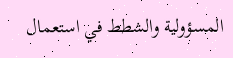المسؤولية والشطط في استعمال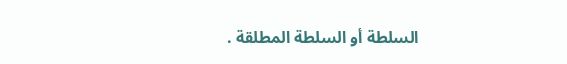السلطة أو السلطة المطلقة .